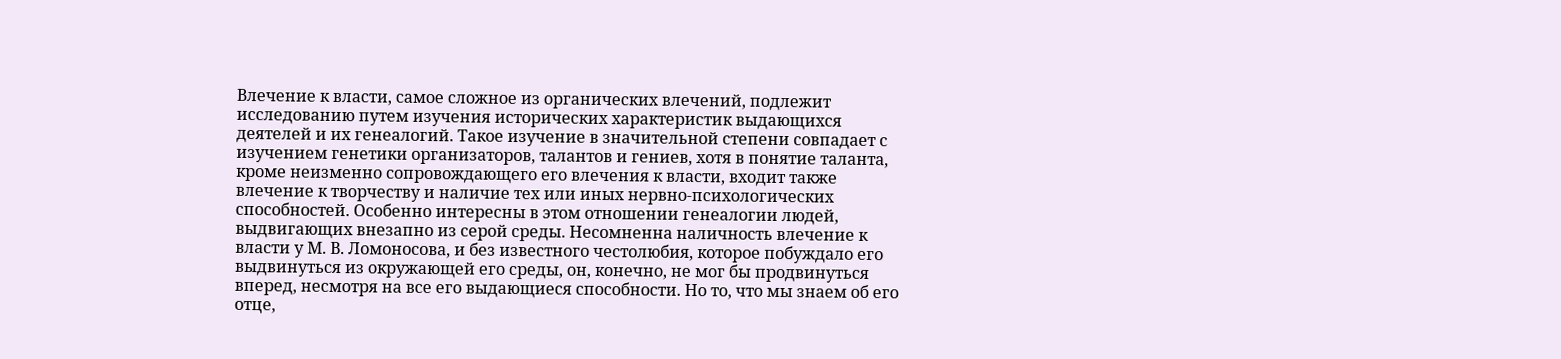Влечение к власти, самое сложное из органических влечений, подлежит исследованию путем изучения исторических характеристик выдающихся деятелей и их генеалогий. Такое изучение в значительной степени совпадает с изучением генетики организаторов, талантов и гениев, хотя в понятие таланта, кроме неизменно сопровождающего его влечения к власти, входит также влечение к творчеству и наличие тех или иных нервно-психологических способностей. Особенно интересны в этом отношении генеалогии людей, выдвигающих внезапно из серой среды. Несомненна наличность влечение к власти у М. В. Ломоносова, и без известного честолюбия, которое побуждало его выдвинуться из окружающей его среды, он, конечно, не мог бы продвинуться вперед, несмотря на все его выдающиеся способности. Но то, что мы знаем об его отце,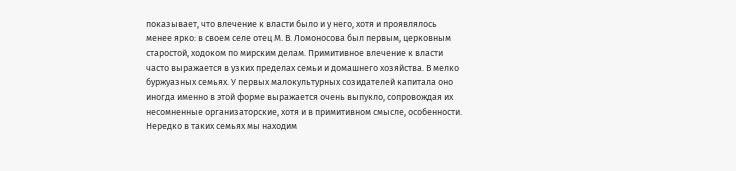показывает, что влечение к власти было и у него, хотя и проявлялось менее ярко: в своем селе отец М. В. Ломоносова был первым, церковным старостой, ходоком по мирским делам. Примитивное влечение к власти часто выражается в узких пределах семьи и домашнего хозяйства. В мелко буржуазных семьях. У первых малокультурных созидателей капитала оно иногда именно в этой форме выражается очень выпукло, сопровождая их несомненные организаторские, хотя и в примитивном смысле, особенности. Нередко в таких семьях мы находим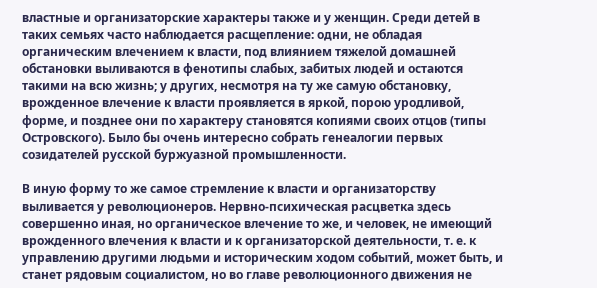властные и организаторские характеры также и у женщин. Среди детей в таких семьях часто наблюдается расщепление: одни, не обладая органическим влечением к власти, под влиянием тяжелой домашней обстановки выливаются в фенотипы слабых, забитых людей и остаются такими на всю жизнь; у других, несмотря на ту же самую обстановку, врожденное влечение к власти проявляется в яркой, порою уродливой, форме, и позднее они по характеру становятся копиями своих отцов (типы Островского). Было бы очень интересно собрать генеалогии первых созидателей русской буржуазной промышленности.

В иную форму то же самое стремление к власти и организаторству выливается у революционеров. Нервно-психическая расцветка здесь совершенно иная, но органическое влечение то же, и человек, не имеющий врожденного влечения к власти и к организаторской деятельности, т. е. к управлению другими людьми и историческим ходом событий, может быть, и станет рядовым социалистом, но во главе революционного движения не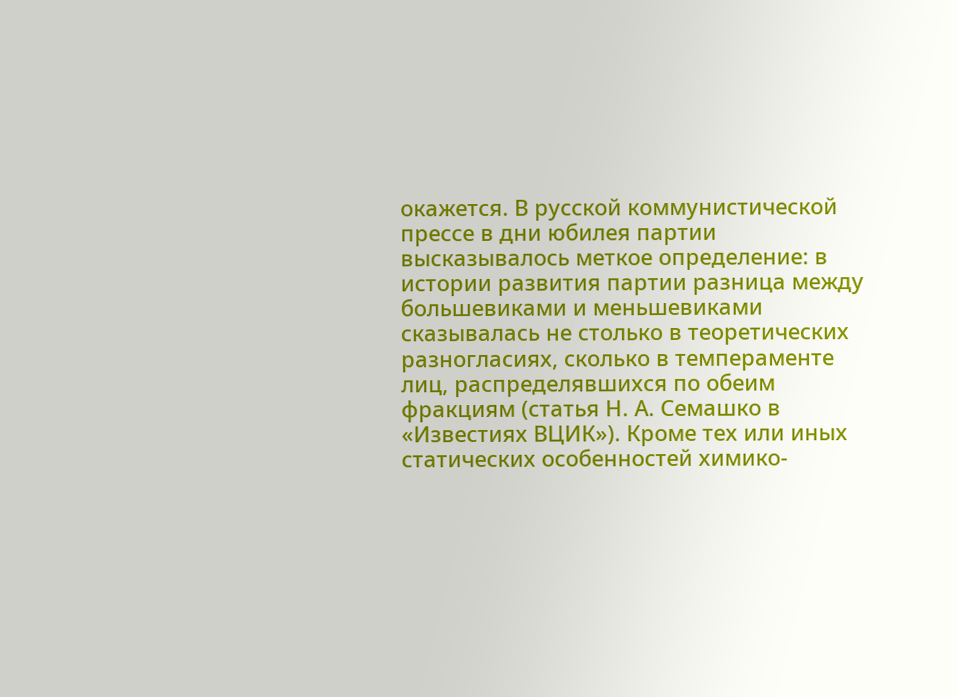окажется. В русской коммунистической прессе в дни юбилея партии высказывалось меткое определение: в истории развития партии разница между большевиками и меньшевиками сказывалась не столько в теоретических разногласиях, сколько в темпераменте лиц, распределявшихся по обеим фракциям (статья Н. А. Семашко в «Известиях ВЦИК»). Кроме тех или иных статических особенностей химико-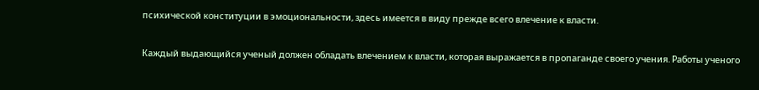психической конституции в эмоциональности, здесь имеется в виду прежде всего влечение к власти.

Каждый выдающийся ученый должен обладать влечением к власти, которая выражается в пропаганде своего учения. Работы ученого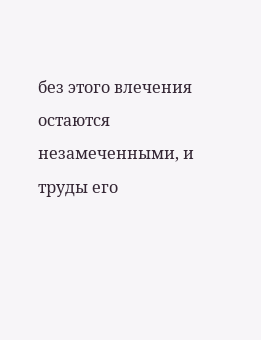без этого влечения остаются незамеченными, и труды его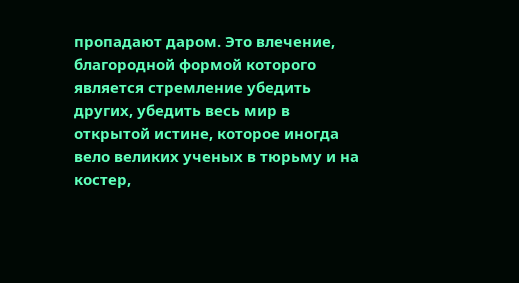пропадают даром. Это влечение, благородной формой которого является стремление убедить других, убедить весь мир в открытой истине, которое иногда вело великих ученых в тюрьму и на костер,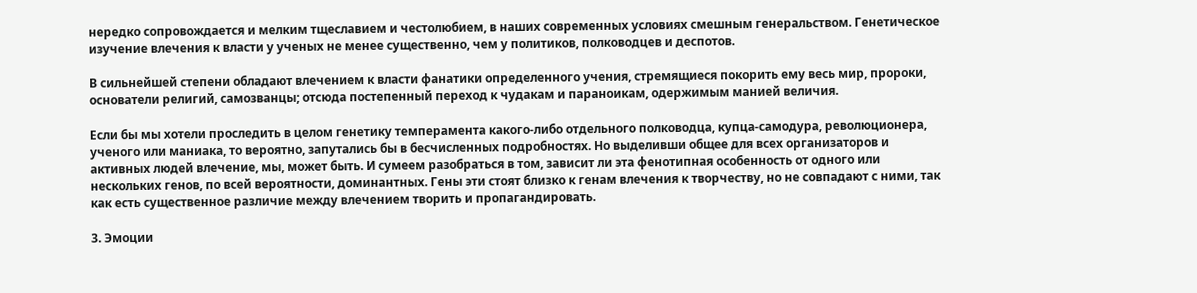нередко сопровождается и мелким тщеславием и честолюбием, в наших современных условиях смешным генеральством. Генетическое изучение влечения к власти у ученых не менее существенно, чем у политиков, полководцев и деспотов.

В сильнейшей степени обладают влечением к власти фанатики определенного учения, стремящиеся покорить ему весь мир, пророки, основатели религий, самозванцы; отсюда постепенный переход к чудакам и параноикам, одержимым манией величия.

Если бы мы хотели проследить в целом генетику темперамента какого-либо отдельного полководца, купца-самодура, революционера, ученого или маниака, то вероятно, запутались бы в бесчисленных подробностях. Но выделивши общее для всех организаторов и активных людей влечение, мы, может быть. И сумеем разобраться в том, зависит ли эта фенотипная особенность от одного или нескольких генов, по всей вероятности, доминантных. Гены эти стоят близко к генам влечения к творчеству, но не совпадают с ними, так как есть существенное различие между влечением творить и пропагандировать.

3. Эмоции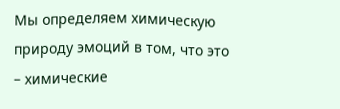Мы определяем химическую природу эмоций в том, что это – химические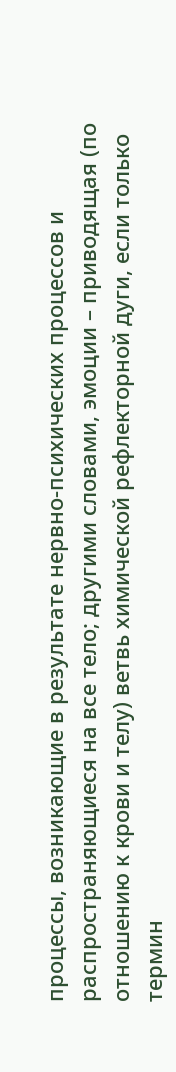процессы, возникающие в результате нервно-психических процессов и распространяющиеся на все тело; другими словами, эмоции – приводящая (по отношению к крови и телу) ветвь химической рефлекторной дуги, если только термин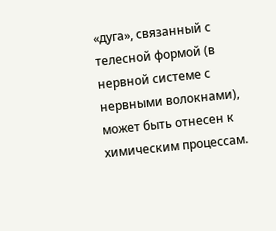«дуга», связанный с телесной формой (в нервной системе с нервными волокнами), может быть отнесен к химическим процессам.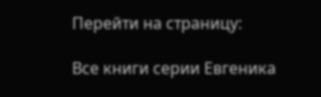Перейти на страницу:

Все книги серии Евгеника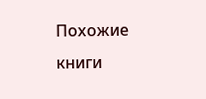Похожие книги